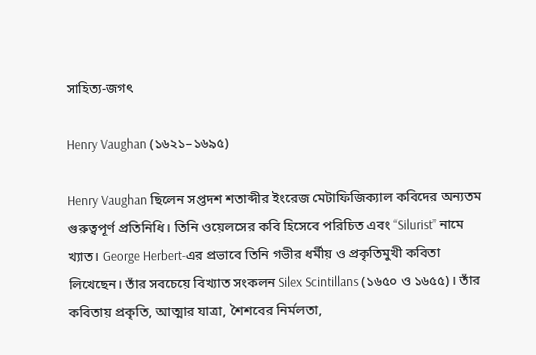সাহিত্য-জগৎ

Henry Vaughan (১৬২১–১৬৯৫)

Henry Vaughan ছিলেন সপ্তদশ শতাব্দীর ইংরেজ মেটাফিজিক্যাল কবিদের অন্যতম গুরুত্বপূর্ণ প্রতিনিধি। তিনি ওয়েলসের কবি হিসেবে পরিচিত এবং “Silurist” নামে খ্যাত। George Herbert-এর প্রভাবে তিনি গভীর ধর্মীয় ও প্রকৃতিমুখী কবিতা লিখেছেন। তাঁর সবচেয়ে বিখ্যাত সংকলন Silex Scintillans (১৬৫০ ও ১৬৫৫)। তাঁর কবিতায় প্রকৃতি, আত্মার যাত্রা, শৈশবের নির্মলতা,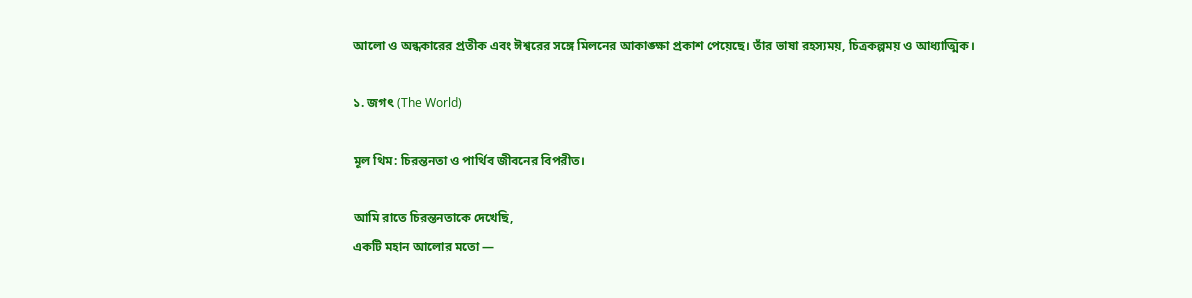আলো ও অন্ধকারের প্রতীক এবং ঈশ্বরের সঙ্গে মিলনের আকাঙ্ক্ষা প্রকাশ পেয়েছে। তাঁর ভাষা রহস্যময়, চিত্রকল্পময় ও আধ্যাত্মিক।

১. জগৎ (The World)

মূল থিম: চিরন্তনতা ও পার্থিব জীবনের বিপরীত।

আমি রাতে চিরন্তনতাকে দেখেছি,
একটি মহান আলোর মতো —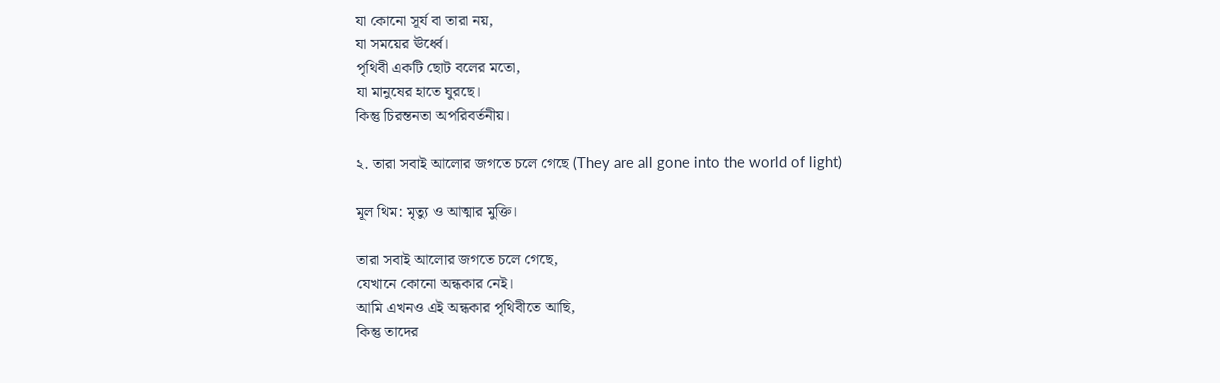যা কোনো সূর্য বা তারা নয়,
যা সময়ের ঊর্ধ্বে।
পৃথিবী একটি ছোট বলের মতো,
যা মানুষের হাতে ঘুরছে।
কিন্তু চিরন্তনতা অপরিবর্তনীয়।

২. তারা সবাই আলোর জগতে চলে গেছে (They are all gone into the world of light)

মূল থিম: মৃত্যু ও আত্মার মুক্তি।

তারা সবাই আলোর জগতে চলে গেছে,
যেখানে কোনো অন্ধকার নেই।
আমি এখনও এই অন্ধকার পৃথিবীতে আছি,
কিন্তু তাদের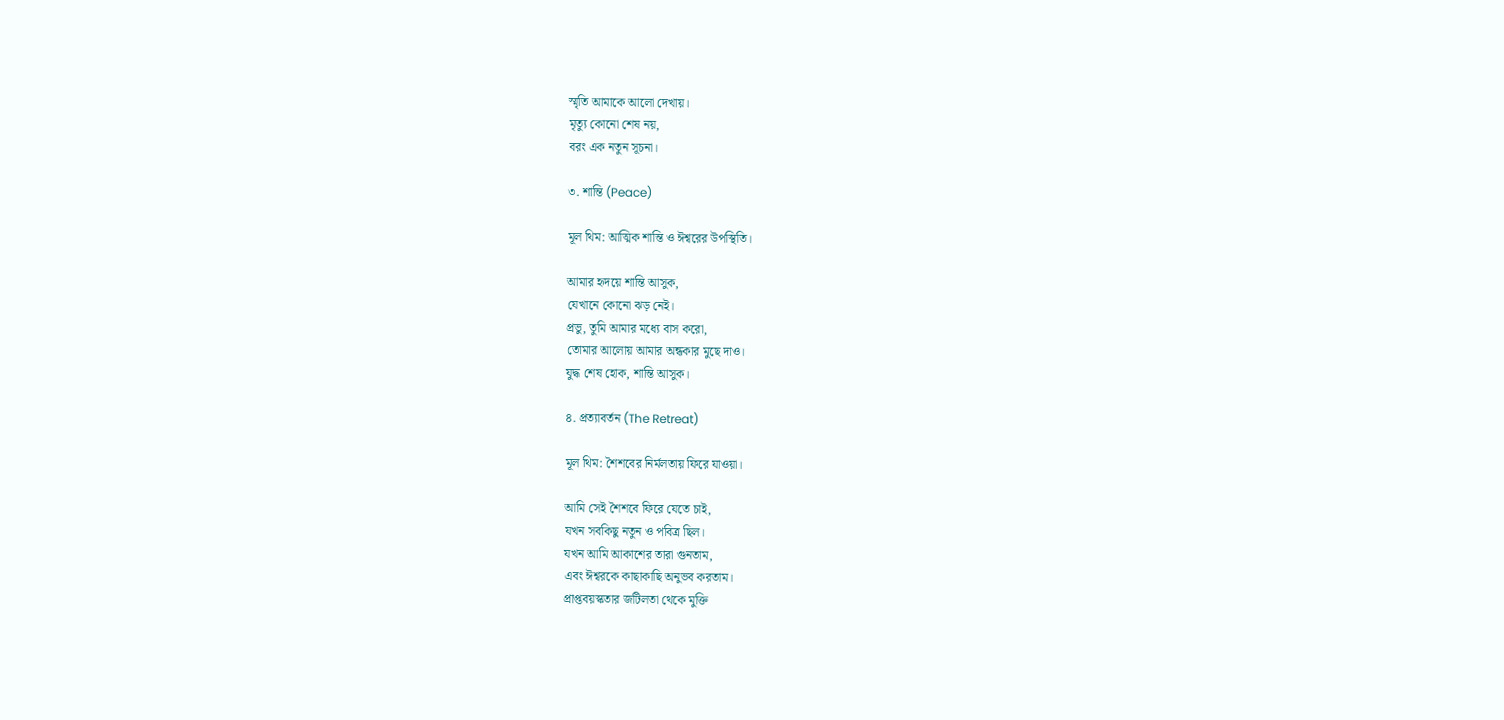স্মৃতি আমাকে আলো দেখায়।
মৃত্যু কোনো শেষ নয়,
বরং এক নতুন সূচনা।

৩. শান্তি (Peace)

মূল থিম: আত্মিক শান্তি ও ঈশ্বরের উপস্থিতি।

আমার হৃদয়ে শান্তি আসুক,
যেখানে কোনো ঝড় নেই।
প্রভু, তুমি আমার মধ্যে বাস করো,
তোমার আলোয় আমার অন্ধকার মুছে দাও।
যুদ্ধ শেষ হোক, শান্তি আসুক।

৪. প্রত্যাবর্তন (The Retreat)

মূল থিম: শৈশবের নির্মলতায় ফিরে যাওয়া।

আমি সেই শৈশবে ফিরে যেতে চাই,
যখন সবকিছু নতুন ও পবিত্র ছিল।
যখন আমি আকাশের তারা গুনতাম,
এবং ঈশ্বরকে কাছাকাছি অনুভব করতাম।
প্রাপ্তবয়স্কতার জটিলতা থেকে মুক্তি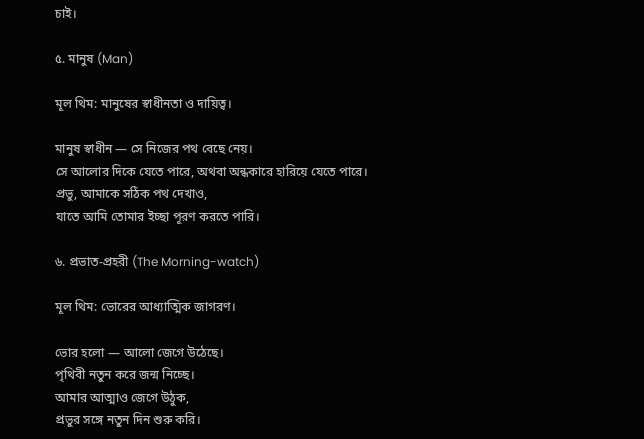চাই।

৫. মানুষ (Man)

মূল থিম: মানুষের স্বাধীনতা ও দায়িত্ব।

মানুষ স্বাধীন — সে নিজের পথ বেছে নেয়।
সে আলোর দিকে যেতে পারে, অথবা অন্ধকারে হারিয়ে যেতে পারে।
প্রভু, আমাকে সঠিক পথ দেখাও,
যাতে আমি তোমার ইচ্ছা পূরণ করতে পারি।

৬. প্রভাত-প্রহরী (The Morning-watch)

মূল থিম: ভোরের আধ্যাত্মিক জাগরণ।

ভোর হলো — আলো জেগে উঠেছে।
পৃথিবী নতুন করে জন্ম নিচ্ছে।
আমার আত্মাও জেগে উঠুক,
প্রভুর সঙ্গে নতুন দিন শুরু করি।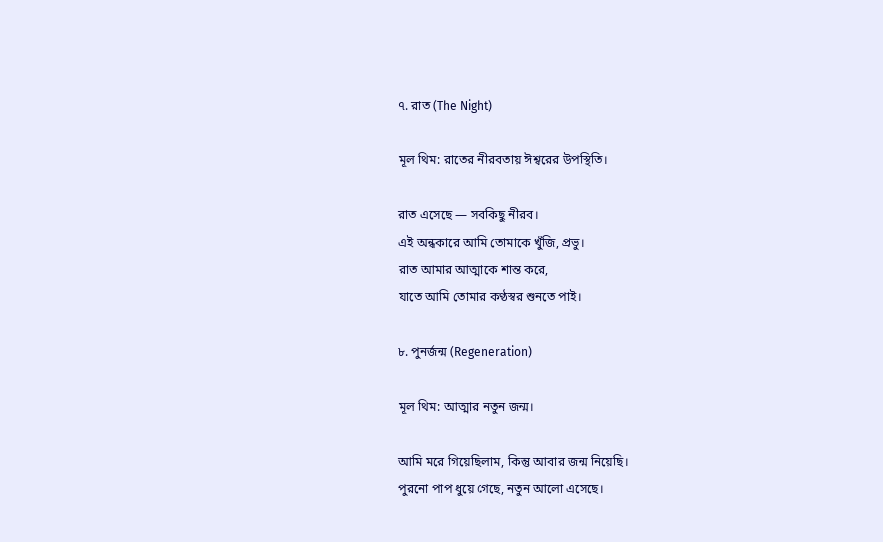৭. রাত (The Night)

মূল থিম: রাতের নীরবতায় ঈশ্বরের উপস্থিতি।

রাত এসেছে — সবকিছু নীরব।
এই অন্ধকারে আমি তোমাকে খুঁজি, প্রভু।
রাত আমার আত্মাকে শান্ত করে,
যাতে আমি তোমার কণ্ঠস্বর শুনতে পাই।

৮. পুনর্জন্ম (Regeneration)

মূল থিম: আত্মার নতুন জন্ম।

আমি মরে গিয়েছিলাম, কিন্তু আবার জন্ম নিয়েছি।
পুরনো পাপ ধুয়ে গেছে, নতুন আলো এসেছে।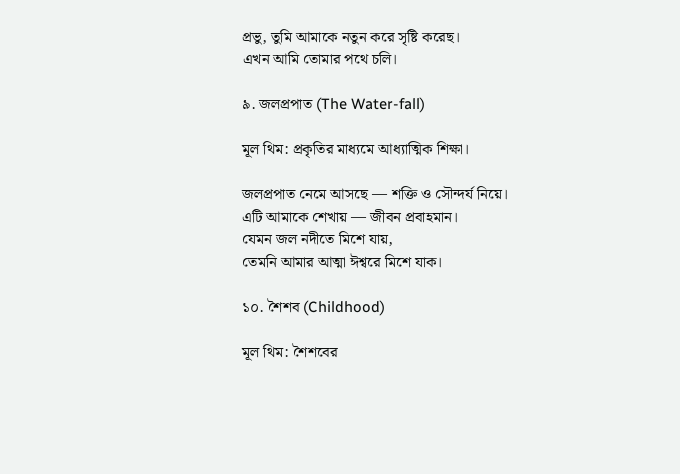প্রভু, তুমি আমাকে নতুন করে সৃষ্টি করেছ।
এখন আমি তোমার পথে চলি।

৯. জলপ্রপাত (The Water-fall)

মূল থিম: প্রকৃতির মাধ্যমে আধ্যাত্মিক শিক্ষা।

জলপ্রপাত নেমে আসছে — শক্তি ও সৌন্দর্য নিয়ে।
এটি আমাকে শেখায় — জীবন প্রবাহমান।
যেমন জল নদীতে মিশে যায়,
তেমনি আমার আত্মা ঈশ্বরে মিশে যাক।

১০. শৈশব (Childhood)

মূল থিম: শৈশবের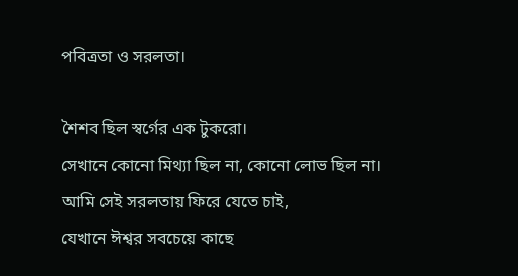পবিত্রতা ও সরলতা।

শৈশব ছিল স্বর্গের এক টুকরো।
সেখানে কোনো মিথ্যা ছিল না, কোনো লোভ ছিল না।
আমি সেই সরলতায় ফিরে যেতে চাই,
যেখানে ঈশ্বর সবচেয়ে কাছে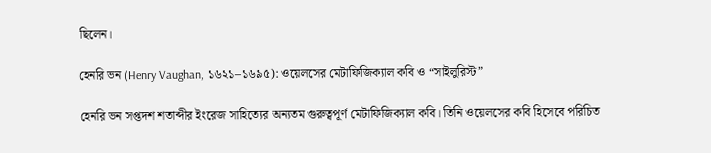ছিলেন।

হেনরি ভন (Henry Vaughan, ১৬২১–১৬৯৫): ওয়েলসের মেটাফিজিক্যাল কবি ও “সাইলুরিস্ট”

হেনরি ভন সপ্তদশ শতাব্দীর ইংরেজ সাহিত্যের অন্যতম গুরুত্বপূর্ণ মেটাফিজিক্যাল কবি। তিনি ওয়েলসের কবি হিসেবে পরিচিত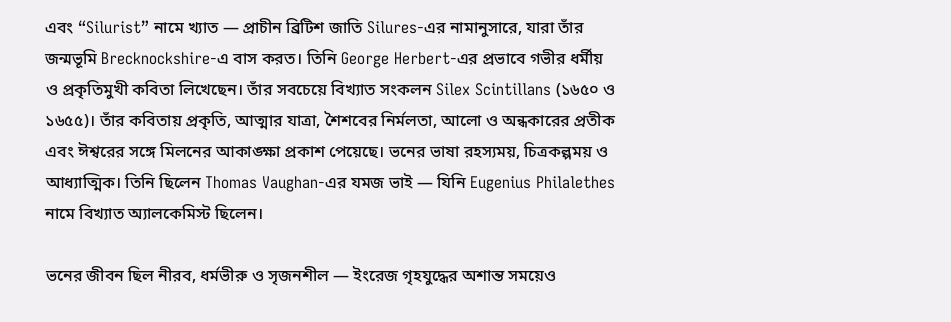এবং “Silurist” নামে খ্যাত — প্রাচীন ব্রিটিশ জাতি Silures-এর নামানুসারে, যারা তাঁর জন্মভূমি Brecknockshire-এ বাস করত। তিনি George Herbert-এর প্রভাবে গভীর ধর্মীয় ও প্রকৃতিমুখী কবিতা লিখেছেন। তাঁর সবচেয়ে বিখ্যাত সংকলন Silex Scintillans (১৬৫০ ও ১৬৫৫)। তাঁর কবিতায় প্রকৃতি, আত্মার যাত্রা, শৈশবের নির্মলতা, আলো ও অন্ধকারের প্রতীক এবং ঈশ্বরের সঙ্গে মিলনের আকাঙ্ক্ষা প্রকাশ পেয়েছে। ভনের ভাষা রহস্যময়, চিত্রকল্পময় ও আধ্যাত্মিক। তিনি ছিলেন Thomas Vaughan-এর যমজ ভাই — যিনি Eugenius Philalethes নামে বিখ্যাত অ্যালকেমিস্ট ছিলেন।

ভনের জীবন ছিল নীরব, ধর্মভীরু ও সৃজনশীল — ইংরেজ গৃহযুদ্ধের অশান্ত সময়েও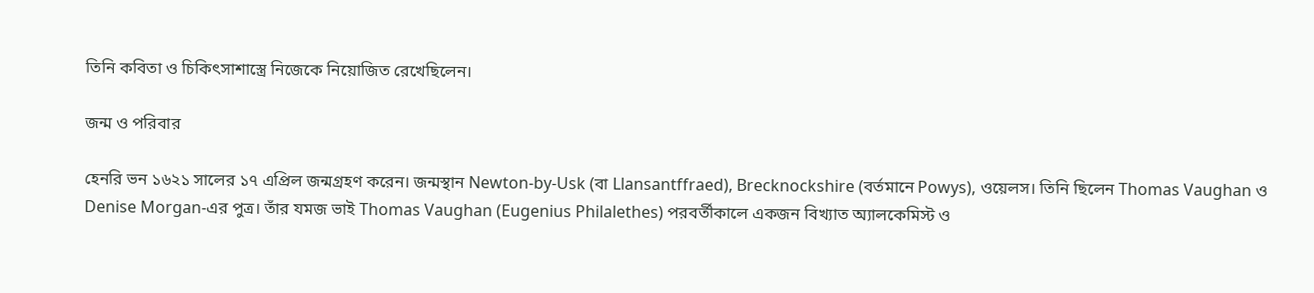তিনি কবিতা ও চিকিৎসাশাস্ত্রে নিজেকে নিয়োজিত রেখেছিলেন।

জন্ম ও পরিবার

হেনরি ভন ১৬২১ সালের ১৭ এপ্রিল জন্মগ্রহণ করেন। জন্মস্থান Newton-by-Usk (বা Llansantffraed), Brecknockshire (বর্তমানে Powys), ওয়েলস। তিনি ছিলেন Thomas Vaughan ও Denise Morgan-এর পুত্র। তাঁর যমজ ভাই Thomas Vaughan (Eugenius Philalethes) পরবর্তীকালে একজন বিখ্যাত অ্যালকেমিস্ট ও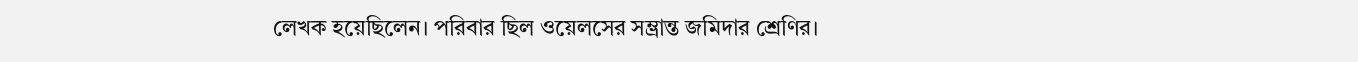লেখক হয়েছিলেন। পরিবার ছিল ওয়েলসের সম্ভ্রান্ত জমিদার শ্রেণির।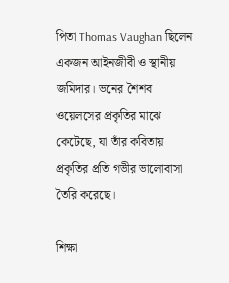পিতা Thomas Vaughan ছিলেন একজন আইনজীবী ও স্থানীয় জমিদার। ভনের শৈশব ওয়েলসের প্রকৃতির মাঝে কেটেছে, যা তাঁর কবিতায় প্রকৃতির প্রতি গভীর ভালোবাসা তৈরি করেছে।

শিক্ষা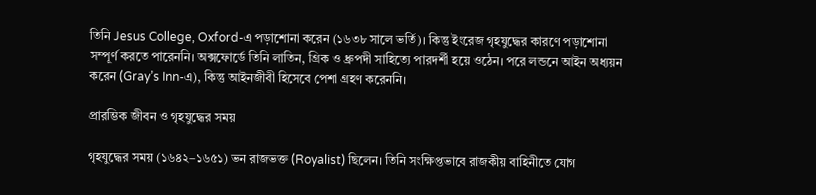তিনি Jesus College, Oxford-এ পড়াশোনা করেন (১৬৩৮ সালে ভর্তি)। কিন্তু ইংরেজ গৃহযুদ্ধের কারণে পড়াশোনা সম্পূর্ণ করতে পারেননি। অক্সফোর্ডে তিনি লাতিন, গ্রিক ও ধ্রুপদী সাহিত্যে পারদর্শী হয়ে ওঠেন। পরে লন্ডনে আইন অধ্যয়ন করেন (Gray’s Inn-এ), কিন্তু আইনজীবী হিসেবে পেশা গ্রহণ করেননি।

প্রারম্ভিক জীবন ও গৃহযুদ্ধের সময়

গৃহযুদ্ধের সময় (১৬৪২–১৬৫১) ভন রাজভক্ত (Royalist) ছিলেন। তিনি সংক্ষিপ্তভাবে রাজকীয় বাহিনীতে যোগ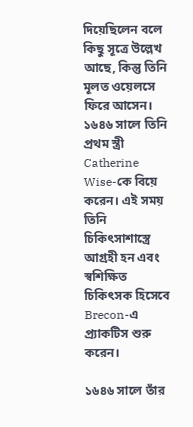দিয়েছিলেন বলে কিছু সূত্রে উল্লেখ আছে, কিন্তু তিনি মূলত ওয়েলসে ফিরে আসেন। ১৬৪৬ সালে তিনি প্রথম স্ত্রী Catherine Wise-কে বিয়ে করেন। এই সময় তিনি চিকিৎসাশাস্ত্রে আগ্রহী হন এবং স্বশিক্ষিত চিকিৎসক হিসেবে Brecon-এ প্র্যাকটিস শুরু করেন।

১৬৪৬ সালে তাঁর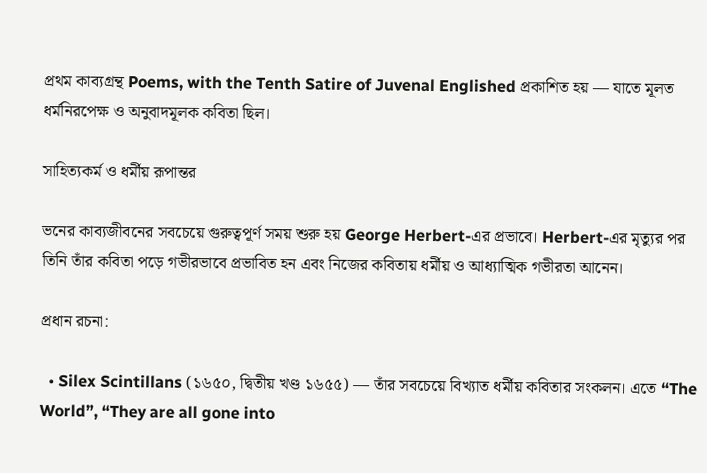প্রথম কাব্যগ্রন্থ Poems, with the Tenth Satire of Juvenal Englished প্রকাশিত হয় — যাতে মূলত ধর্মনিরপেক্ষ ও অনুবাদমূলক কবিতা ছিল।

সাহিত্যকর্ম ও ধর্মীয় রূপান্তর

ভনের কাব্যজীবনের সবচেয়ে গুরুত্বপূর্ণ সময় শুরু হয় George Herbert-এর প্রভাবে। Herbert-এর মৃত্যুর পর তিনি তাঁর কবিতা পড়ে গভীরভাবে প্রভাবিত হন এবং নিজের কবিতায় ধর্মীয় ও আধ্যাত্মিক গভীরতা আনেন।

প্রধান রচনা:

  • Silex Scintillans (১৬৫০, দ্বিতীয় খণ্ড ১৬৫৫) — তাঁর সবচেয়ে বিখ্যাত ধর্মীয় কবিতার সংকলন। এতে “The World”, “They are all gone into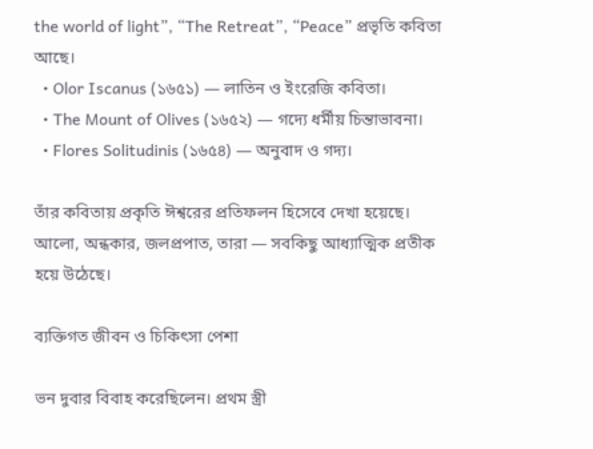the world of light”, “The Retreat”, “Peace” প্রভৃতি কবিতা আছে।
  • Olor Iscanus (১৬৫১) — লাতিন ও ইংরেজি কবিতা।
  • The Mount of Olives (১৬৫২) — গদ্যে ধর্মীয় চিন্তাভাবনা।
  • Flores Solitudinis (১৬৫৪) — অনুবাদ ও গদ্য।

তাঁর কবিতায় প্রকৃতি ঈশ্বরের প্রতিফলন হিসেবে দেখা হয়েছে। আলো, অন্ধকার, জলপ্রপাত, তারা — সবকিছু আধ্যাত্মিক প্রতীক হয়ে উঠেছে।

ব্যক্তিগত জীবন ও চিকিৎসা পেশা

ভন দুবার বিবাহ করেছিলেন। প্রথম স্ত্রী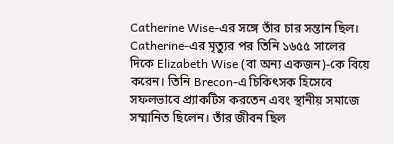Catherine Wise-এর সঙ্গে তাঁর চার সন্তান ছিল। Catherine-এর মৃত্যুর পর তিনি ১৬৫৫ সালের দিকে Elizabeth Wise (বা অন্য একজন)-কে বিয়ে করেন। তিনি Brecon-এ চিকিৎসক হিসেবে সফলভাবে প্র্যাকটিস করতেন এবং স্থানীয় সমাজে সম্মানিত ছিলেন। তাঁর জীবন ছিল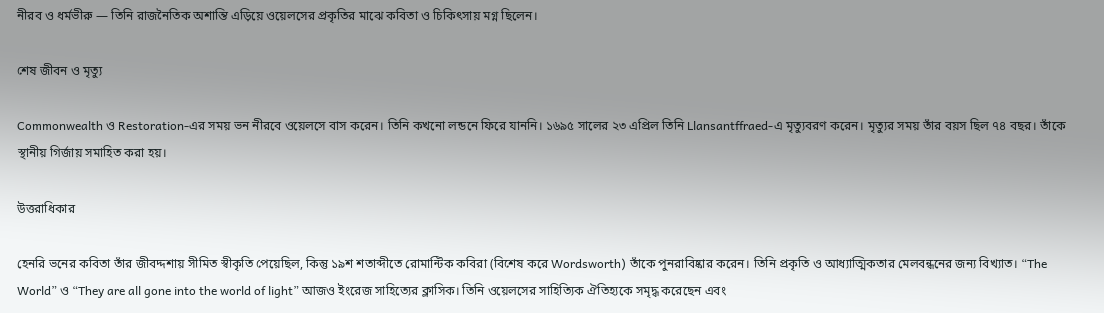নীরব ও ধর্মভীরু — তিনি রাজনৈতিক অশান্তি এড়িয়ে ওয়েলসের প্রকৃতির মাঝে কবিতা ও চিকিৎসায় মগ্ন ছিলেন।

শেষ জীবন ও মৃত্যু

Commonwealth ও Restoration-এর সময় ভন নীরবে ওয়েলসে বাস করেন। তিনি কখনো লন্ডনে ফিরে যাননি। ১৬৯৫ সালের ২৩ এপ্রিল তিনি Llansantffraed-এ মৃত্যুবরণ করেন। মৃত্যুর সময় তাঁর বয়স ছিল ৭৪ বছর। তাঁকে স্থানীয় গির্জায় সমাহিত করা হয়।

উত্তরাধিকার

হেনরি ভনের কবিতা তাঁর জীবদ্দশায় সীমিত স্বীকৃতি পেয়েছিল, কিন্তু ১৯শ শতাব্দীতে রোমান্টিক কবিরা (বিশেষ করে Wordsworth) তাঁকে পুনরাবিষ্কার করেন। তিনি প্রকৃতি ও আধ্যাত্মিকতার মেলবন্ধনের জন্য বিখ্যাত। “The World” ও “They are all gone into the world of light” আজও ইংরেজ সাহিত্যের ক্লাসিক। তিনি ওয়েলসের সাহিত্যিক ঐতিহ্যকে সমৃদ্ধ করেছেন এবং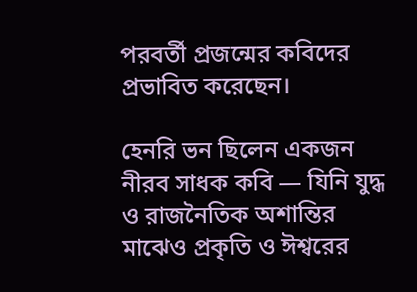পরবর্তী প্রজন্মের কবিদের প্রভাবিত করেছেন।

হেনরি ভন ছিলেন একজন নীরব সাধক কবি — যিনি যুদ্ধ ও রাজনৈতিক অশান্তির মাঝেও প্রকৃতি ও ঈশ্বরের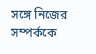সঙ্গে নিজের সম্পর্ককে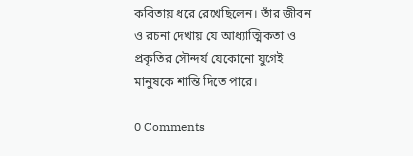কবিতায় ধরে রেখেছিলেন। তাঁর জীবন ও রচনা দেখায় যে আধ্যাত্মিকতা ও প্রকৃতির সৌন্দর্য যেকোনো যুগেই মানুষকে শান্তি দিতে পারে।

0 Comments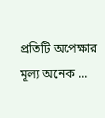প্রতিটি অপেক্ষার মূল্য অনেক ...